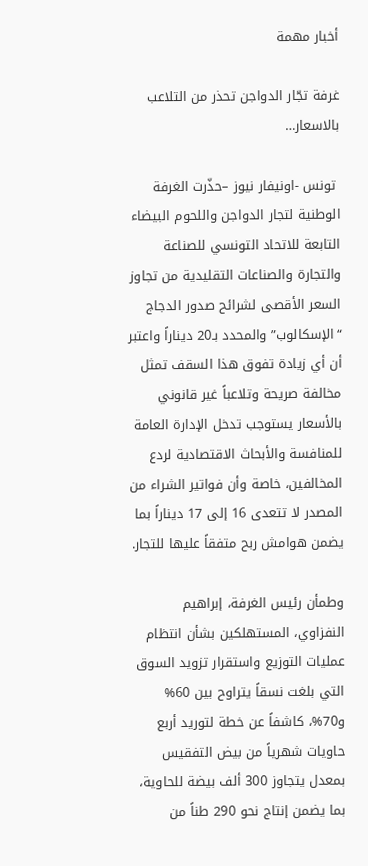أخبار مهمة

غرفة تجّار الدواجن تحذر من التلاعب بالاسعار…

 تونس -اونيفار نيوز –حذّرت الغرفة الوطنية لتجار الدواجن واللحوم البيضاء التابعة للاتحاد التونسي للصناعة والتجارة والصناعات التقليدية من تجاوز السعر الأقصى لشرائح صدور الدجاج “الإسكالوب” والمحدد بـ20 ديناراً واعتبر  أن أي زيادة تفوق هذا السقف تمثل مخالفة صريحة وتلاعباً غير قانوني بالأسعار يستوجب تدخل الإدارة العامة للمنافسة والأبحاث الاقتصادية لردع المخالفين، خاصة وأن فواتير الشراء من المصدر لا تتعدى 16 إلى 17 ديناراً بما يضمن هوامش ربح متفقاً عليها للتجار.

وطمأن رئيس الغرفة، إبراهيم النفزاوي، المستهلكين بشأن انتظام عمليات التوزيع واستقرار تزويد السوق التي بلغت نسقاً يتراوح بين 60% و70%، كاشفاً عن خطة لتوريد أربع حاويات شهرياً من بيض التفقيس بمعدل يتجاوز 300 ألف بيضة للحاوية، بما يضمن إنتاج نحو 290 طناً من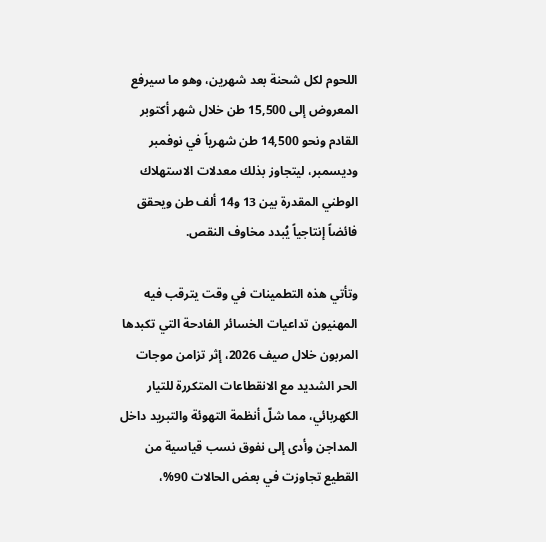اللحوم لكل شحنة بعد شهرين، وهو ما سيرفع المعروض إلى 15,500 طن خلال شهر أكتوبر القادم ونحو 14,500 طن شهرياً في نوفمبر وديسمبر، ليتجاوز بذلك معدلات الاستهلاك الوطني المقدرة بين 13 و14 ألف طن ويحقق فائضاً إنتاجياً يُبدد مخاوف النقص.

وتأتي هذه التطمينات في وقت يترقب فيه المهنيون تداعيات الخسائر الفادحة التي تكبدها المربون خلال صيف 2026، إثر تزامن موجات الحر الشديد مع الانقطاعات المتكررة للتيار الكهربائي، مما شلّ أنظمة التهوئة والتبريد داخل المداجن وأدى إلى نفوق نسب قياسية من القطيع تجاوزت في بعض الحالات 90%،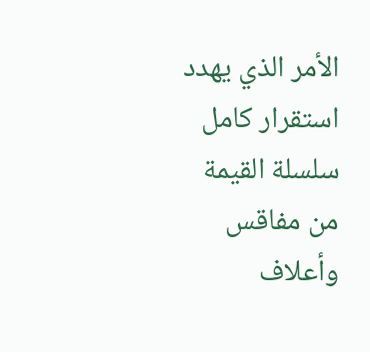الأمر الذي يهدد استقرار كامل سلسلة القيمة من مفاقس وأعلاف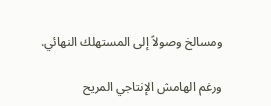ومسالخ وصولاً إلى المستهلك النهائي.

ورغم الهامش الإنتاجي المريح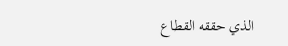الذي حققه القطاع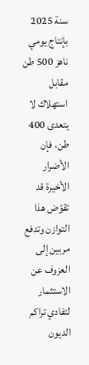سنة 2025 بإنتاج يومي ناهز 500 طن مقابل استهلاك لا يتعدى 400 طن، فإن الأضرار الأخيرة قد تقوّض هذا التوازن وتدفع مربين إلى العزوف عن الاستثمار لتفادي تراكم الديون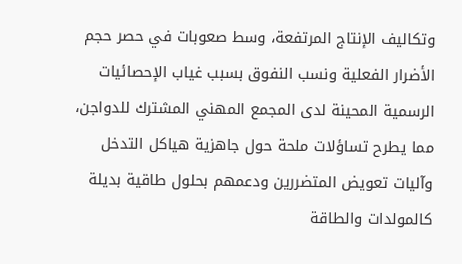وتكاليف الإنتاج المرتفعة، وسط صعوبات في حصر حجم الأضرار الفعلية ونسب النفوق بسبب غياب الإحصائيات الرسمية المحينة لدى المجمع المهني المشترك للدواجن، مما يطرح تساؤلات ملحة حول جاهزية هياكل التدخل وآليات تعويض المتضررين ودعمهم بحلول طاقية بديلة كالمولدات والطاقة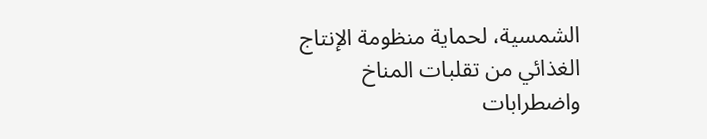الشمسية، لحماية منظومة الإنتاج الغذائي من تقلبات المناخ واضطرابات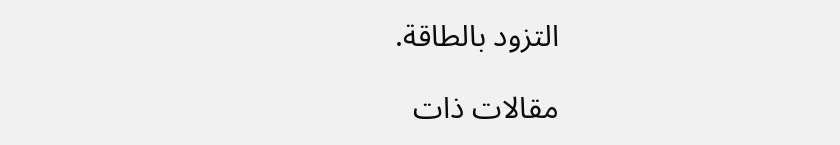التزود بالطاقة.

مقالات ذات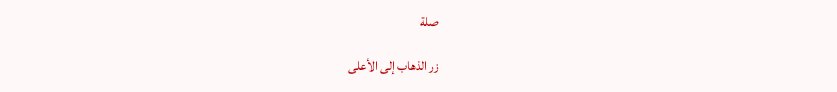صلة

زر الذهاب إلى الأعلى